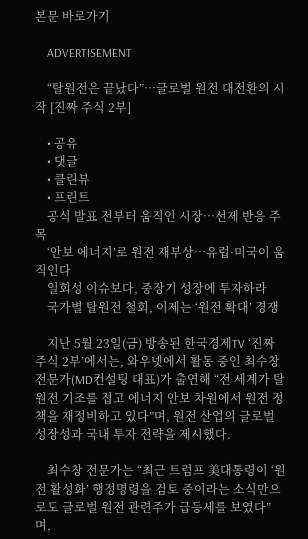본문 바로가기

    ADVERTISEMENT

    “탈원전은 끝났다”…글로벌 원전 대전환의 시작 [진짜 주식 2부]

    • 공유
    • 댓글
    • 클린뷰
    • 프린트
    공식 발표 전부터 움직인 시장…선제 반응 주목
    ‘안보 에너지’로 원전 재부상…유럽·미국이 움직인다
    일회성 이슈보다, 중장기 성장에 투자하라
    국가별 탈원전 철회, 이제는 ‘원전 확대’ 경쟁

    지난 5월 23일(금) 방송된 한국경제TV ‘진짜 주식 2부’에서는, 와우넷에서 활동 중인 최수창 전문가(MD컨설팅 대표)가 출연해 “전 세계가 탈원전 기조를 접고 에너지 안보 차원에서 원전 정책을 재정비하고 있다”며, 원전 산업의 글로벌 성장성과 국내 투자 전략을 제시했다.

    최수창 전문가는 “최근 트럼프 美대통령이 ‘원전 활성화’ 행정명령을 검토 중이라는 소식만으로도 글로벌 원전 관련주가 급등세를 보였다”며,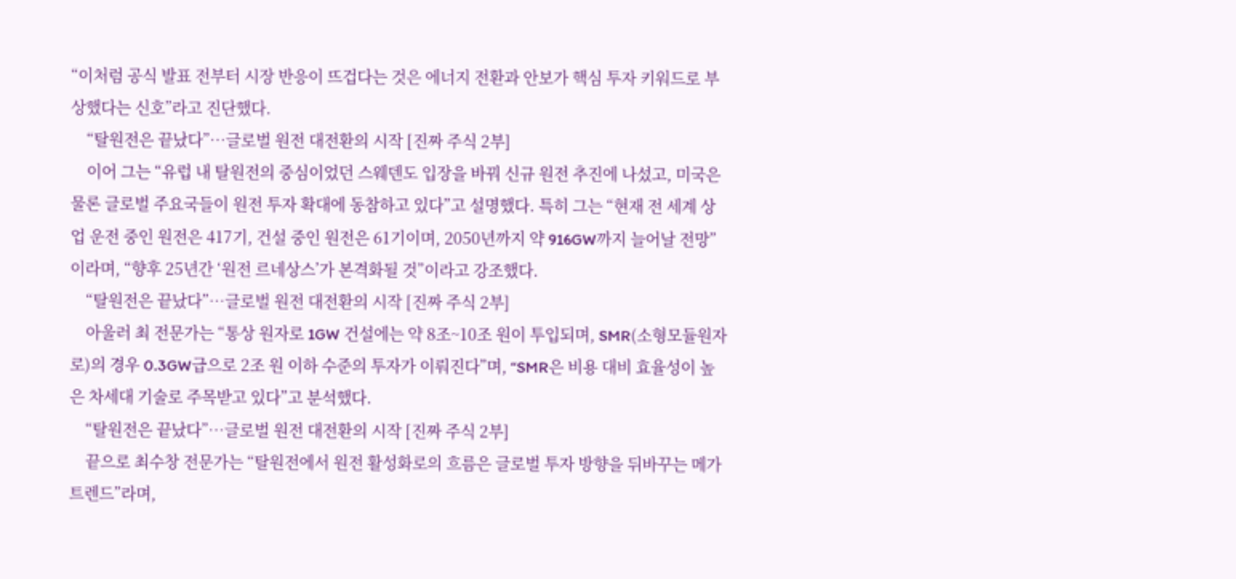“이처럼 공식 발표 전부터 시장 반응이 뜨겁다는 것은 에너지 전환과 안보가 핵심 투자 키워드로 부상했다는 신호”라고 진단했다.
    “탈원전은 끝났다”…글로벌 원전 대전환의 시작 [진짜 주식 2부]
    이어 그는 “유럽 내 탈원전의 중심이었던 스웨덴도 입장을 바꿔 신규 원전 추진에 나섰고, 미국은 물론 글로벌 주요국들이 원전 투자 확대에 동참하고 있다”고 설명했다. 특히 그는 “현재 전 세계 상업 운전 중인 원전은 417기, 건설 중인 원전은 61기이며, 2050년까지 약 916GW까지 늘어날 전망”이라며, “향후 25년간 ‘원전 르네상스’가 본격화될 것”이라고 강조했다.
    “탈원전은 끝났다”…글로벌 원전 대전환의 시작 [진짜 주식 2부]
    아울러 최 전문가는 “통상 원자로 1GW 건설에는 약 8조~10조 원이 투입되며, SMR(소형모듈원자로)의 경우 0.3GW급으로 2조 원 이하 수준의 투자가 이뤄진다”며, “SMR은 비용 대비 효율성이 높은 차세대 기술로 주목받고 있다”고 분석했다.
    “탈원전은 끝났다”…글로벌 원전 대전환의 시작 [진짜 주식 2부]
    끝으로 최수창 전문가는 “탈원전에서 원전 활성화로의 흐름은 글로벌 투자 방향을 뒤바꾸는 메가 트렌드”라며,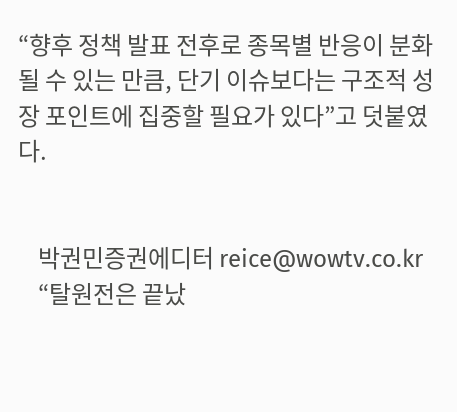“향후 정책 발표 전후로 종목별 반응이 분화될 수 있는 만큼, 단기 이슈보다는 구조적 성장 포인트에 집중할 필요가 있다”고 덧붙였다.


    박권민증권에디터 reice@wowtv.co.kr
    “탈원전은 끝났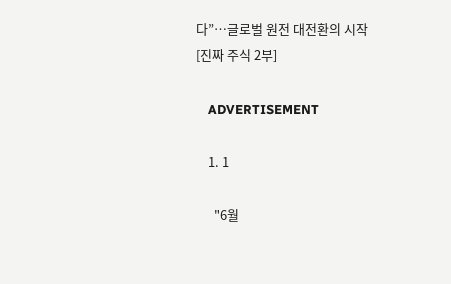다”…글로벌 원전 대전환의 시작 [진짜 주식 2부]

    ADVERTISEMENT

    1. 1

      "6월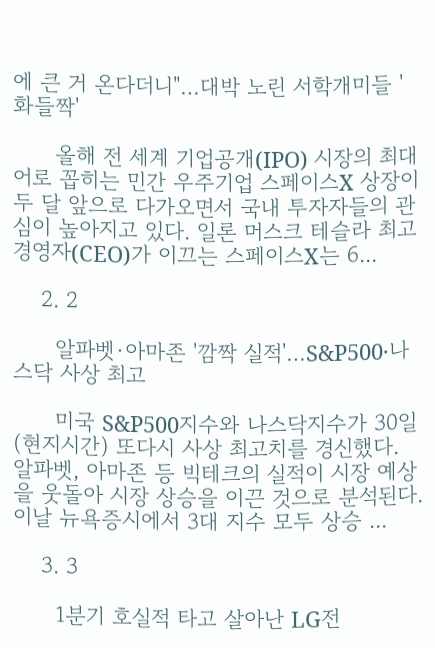에 큰 거 온다더니"…대박 노린 서학개미들 '화들짝'

      올해 전 세계 기업공개(IPO) 시장의 최대어로 꼽히는 민간 우주기업 스페이스X 상장이 두 달 앞으로 다가오면서 국내 투자자들의 관심이 높아지고 있다. 일론 머스크 테슬라 최고경영자(CEO)가 이끄는 스페이스X는 6...

    2. 2

      알파벳·아마존 '깜짝 실적'…S&P500·나스닥 사상 최고

      미국 S&P500지수와 나스닥지수가 30일(현지시간) 또다시 사상 최고치를 경신했다. 알파벳, 아마존 등 빅테크의 실적이 시장 예상을 웃돌아 시장 상승을 이끈 것으로 분석된다.이날 뉴욕증시에서 3대 지수 모두 상승 ...

    3. 3

      1분기 호실적 타고 살아난 LG전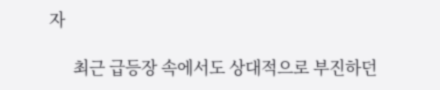자

      최근 급등장 속에서도 상대적으로 부진하던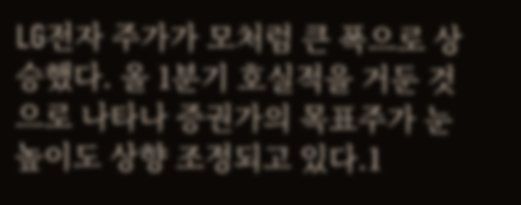LG전자 주가가 모처럼 큰 폭으로 상승했다. 올 1분기 호실적을 거둔 것으로 나타나 증권가의 목표주가 눈높이도 상향 조정되고 있다.1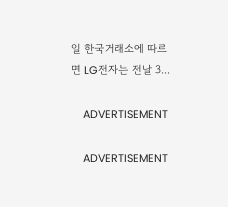일 한국거래소에 따르면 LG전자는 전날 3...

    ADVERTISEMENT

    ADVERTISEMENT